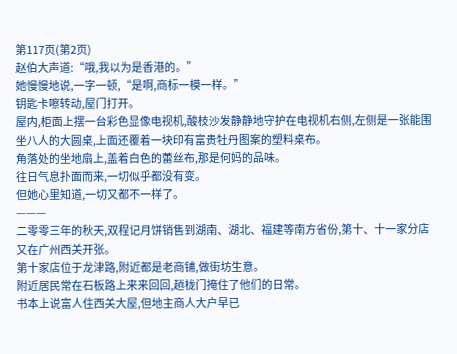第117页(第2页)
赵伯大声道:“哦,我以为是香港的。”
她慢慢地说,一字一顿,“是啊,商标一模一样。”
钥匙卡嚓转动,屋门打开。
屋内,柜面上摆一台彩色显像电视机,酸枝沙发静静地守护在电视机右侧,左侧是一张能围坐八人的大圆桌,上面还覆着一块印有富贵牡丹图案的塑料桌布。
角落处的坐地扇上,盖着白色的蕾丝布,那是何妈的品味。
往日气息扑面而来,一切似乎都没有变。
但她心里知道,一切又都不一样了。
———
二零零三年的秋天,双程记月饼销售到湖南、湖北、福建等南方省份,第十、十一家分店又在广州西关开张。
第十家店位于龙津路,附近都是老商铺,做街坊生意。
附近居民常在石板路上来来回回,趟栊门掩住了他们的日常。
书本上说富人住西关大屋,但地主商人大户早已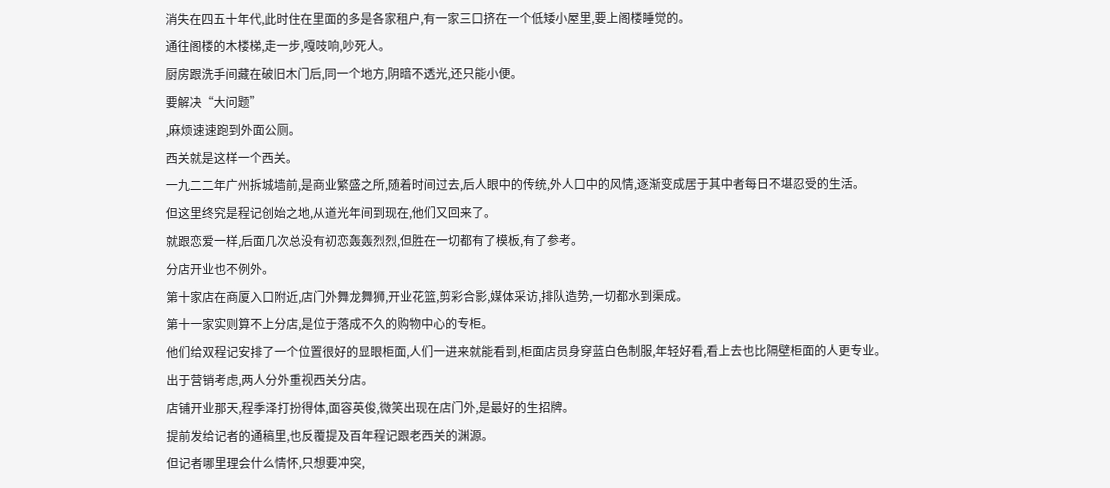消失在四五十年代,此时住在里面的多是各家租户,有一家三口挤在一个低矮小屋里,要上阁楼睡觉的。
通往阁楼的木楼梯,走一步,嘎吱响,吵死人。
厨房跟洗手间藏在破旧木门后,同一个地方,阴暗不透光,还只能小便。
要解决“大问题”
,麻烦速速跑到外面公厕。
西关就是这样一个西关。
一九二二年广州拆城墙前,是商业繁盛之所,随着时间过去,后人眼中的传统,外人口中的风情,逐渐变成居于其中者每日不堪忍受的生活。
但这里终究是程记创始之地,从道光年间到现在,他们又回来了。
就跟恋爱一样,后面几次总没有初恋轰轰烈烈,但胜在一切都有了模板,有了参考。
分店开业也不例外。
第十家店在商厦入口附近,店门外舞龙舞狮,开业花篮,剪彩合影,媒体采访,排队造势,一切都水到渠成。
第十一家实则算不上分店,是位于落成不久的购物中心的专柜。
他们给双程记安排了一个位置很好的显眼柜面,人们一进来就能看到,柜面店员身穿蓝白色制服,年轻好看,看上去也比隔壁柜面的人更专业。
出于营销考虑,两人分外重视西关分店。
店铺开业那天,程季泽打扮得体,面容英俊,微笑出现在店门外,是最好的生招牌。
提前发给记者的通稿里,也反覆提及百年程记跟老西关的渊源。
但记者哪里理会什么情怀,只想要冲突,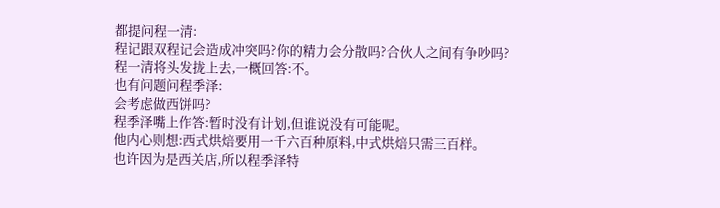都提问程一清:
程记跟双程记会造成冲突吗?你的精力会分散吗?合伙人之间有争吵吗?
程一清将头发拢上去,一概回答:不。
也有问题问程季泽:
会考虑做西饼吗?
程季泽嘴上作答:暂时没有计划,但谁说没有可能呢。
他内心则想:西式烘焙要用一千六百种原料,中式烘焙只需三百样。
也许因为是西关店,所以程季泽特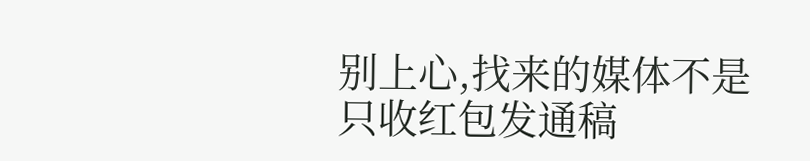别上心,找来的媒体不是只收红包发通稿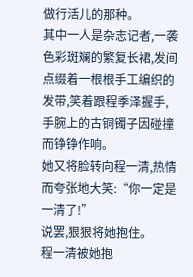做行活儿的那种。
其中一人是杂志记者,一袭色彩斑斓的繁复长裙,发间点缀着一根根手工编织的发带,笑着跟程季泽握手,手腕上的古铜镯子因碰撞而铮铮作响。
她又将脸转向程一清,热情而夸张地大笑:“你一定是一清了!”
说罢,狠狠将她抱住。
程一清被她抱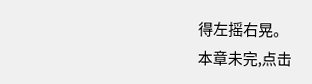得左摇右晃。
本章未完,点击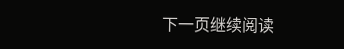下一页继续阅读